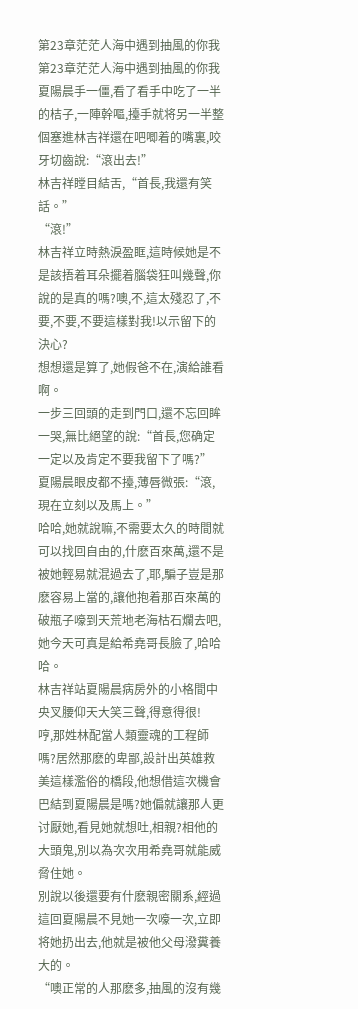第23章茫茫人海中遇到抽風的你我
第23章茫茫人海中遇到抽風的你我
夏陽晨手一僵,看了看手中吃了一半的桔子,一陣幹嘔,擡手就将另一半整個塞進林吉祥還在吧唧着的嘴裏,咬牙切齒說:“滾出去!”
林吉祥瞠目結舌,“首長,我還有笑話。”
“滾!”
林吉祥立時熱淚盈眶,這時候她是不是該捂着耳朵擺着腦袋狂叫幾聲,你說的是真的嗎?噢,不,這太殘忍了,不要,不要,不要這樣對我!以示留下的決心?
想想還是算了,她假爸不在,演給誰看啊。
一步三回頭的走到門口,還不忘回眸一哭,無比絕望的說:“首長,您确定一定以及肯定不要我留下了嗎?”
夏陽晨眼皮都不擡,薄唇微張:“滾,現在立刻以及馬上。”
哈哈,她就說嘛,不需要太久的時間就可以找回自由的,什麽百來萬,還不是被她輕易就混過去了,耶,騙子豈是那麽容易上當的,讓他抱着那百來萬的破瓶子嚎到天荒地老海枯石爛去吧,她今天可真是給希堯哥長臉了,哈哈哈。
林吉祥站夏陽晨病房外的小格間中央叉腰仰天大笑三聲,得意得很!
哼,那姓林配當人類靈魂的工程師嗎?居然那麽的卑鄙,設計出英雄救美這樣濫俗的橋段,他想借這次機會巴結到夏陽晨是嗎?她偏就讓那人更讨厭她,看見她就想吐,相親?相他的大頭鬼,別以為次次用希堯哥就能威脅住她。
別說以後還要有什麽親密關系,經過這回夏陽晨不見她一次嚎一次,立即将她扔出去,他就是被他父母潑糞養大的。
“噢正常的人那麽多,抽風的沒有幾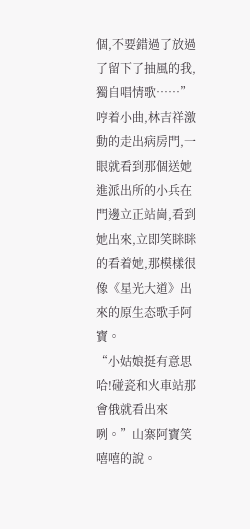個,不要錯過了放過了留下了抽風的我,獨自唱情歌……”哼着小曲,林吉祥激動的走出病房門,一眼就看到那個送她進派出所的小兵在門邊立正站崗,看到她出來,立即笑眯眯的看着她,那模樣很像《星光大道》出來的原生态歌手阿寶。
“小姑娘挺有意思哈!碰瓷和火車站那會俄就看出來咧。”山寨阿寶笑嘻嘻的說。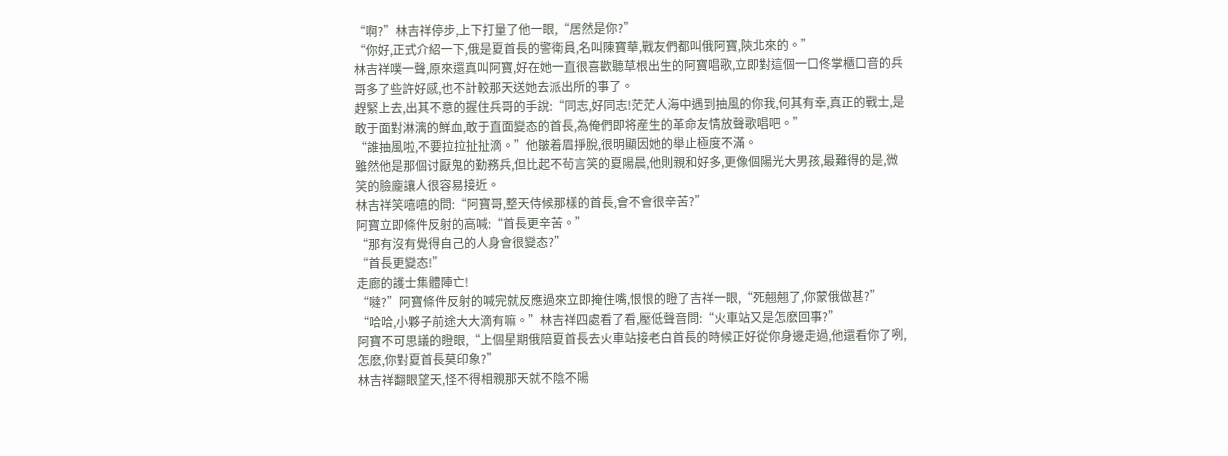“啊?”林吉祥停步,上下打量了他一眼,“居然是你?”
“你好,正式介紹一下,俄是夏首長的警衛員,名叫陳寶華,戰友們都叫俄阿寶,陝北來的。”
林吉祥噗一聲,原來還真叫阿寶,好在她一直很喜歡聽草根出生的阿寶唱歌,立即對這個一口佟掌櫃口音的兵哥多了些許好感,也不計較那天送她去派出所的事了。
趕緊上去,出其不意的握住兵哥的手說:“同志,好同志!茫茫人海中遇到抽風的你我,何其有幸,真正的戰士,是敢于面對淋漓的鮮血,敢于直面變态的首長,為俺們即将産生的革命友情放聲歌唱吧。”
“誰抽風啦,不要拉拉扯扯滴。”他皺着眉掙脫,很明顯因她的舉止極度不滿。
雖然他是那個讨厭鬼的勤務兵,但比起不茍言笑的夏陽晨,他則親和好多,更像個陽光大男孩,最難得的是,微笑的臉龐讓人很容易接近。
林吉祥笑嘻嘻的問:“阿寶哥,整天侍候那樣的首長,會不會很辛苦?”
阿寶立即條件反射的高喊:“首長更辛苦。”
“那有沒有覺得自己的人身會很變态?”
“首長更變态!”
走廊的護士集體陣亡!
“噠?”阿寶條件反射的喊完就反應過來立即掩住嘴,恨恨的瞪了吉祥一眼,“死翹翹了,你蒙俄做甚?”
“哈哈,小夥子前途大大滴有嘛。”林吉祥四處看了看,壓低聲音問:“火車站又是怎麽回事?”
阿寶不可思議的瞪眼,“上個星期俄陪夏首長去火車站接老白首長的時候正好從你身邊走過,他還看你了咧,怎麽,你對夏首長莫印象?”
林吉祥翻眼望天,怪不得相親那天就不陰不陽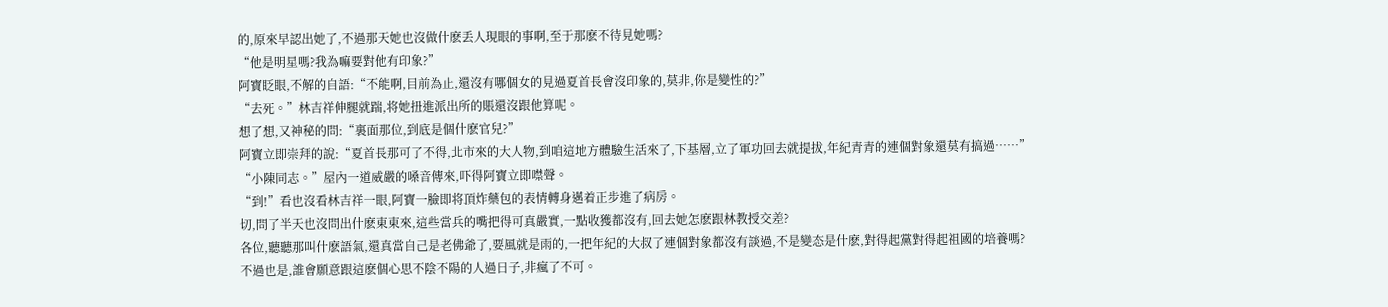的,原來早認出她了,不過那天她也沒做什麽丢人現眼的事啊,至于那麽不待見她嗎?
“他是明星嗎?我為嘛要對他有印象?”
阿寶眨眼,不解的自語:“不能啊,目前為止,還沒有哪個女的見過夏首長會沒印象的,莫非,你是變性的?”
“去死。”林吉祥伸腿就踹,将她扭進派出所的賬還沒跟他算呢。
想了想,又神秘的問:“裏面那位,到底是個什麽官兒?”
阿寶立即崇拜的說:“夏首長那可了不得,北市來的大人物,到咱這地方體驗生活來了,下基層,立了軍功回去就提拔,年紀青青的連個對象還莫有搞過……”
“小陳同志。”屋內一道威嚴的嗓音傳來,吓得阿寶立即噤聲。
“到!”看也沒看林吉祥一眼,阿寶一臉即将頂炸藥包的表情轉身邁着正步進了病房。
切,問了半天也沒問出什麽東東來,這些當兵的嘴把得可真嚴實,一點收獲都沒有,回去她怎麽跟林教授交差?
各位,聽聽那叫什麽語氣,還真當自己是老佛爺了,要風就是雨的,一把年紀的大叔了連個對象都沒有談過,不是變态是什麽,對得起黨對得起祖國的培養嗎?
不過也是,誰會願意跟這麽個心思不陰不陽的人過日子,非瘋了不可。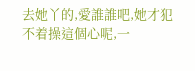去她丫的,愛誰誰吧,她才犯不着操這個心呢,一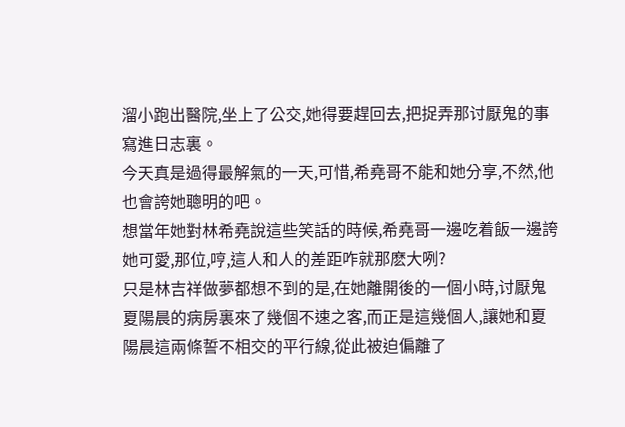溜小跑出醫院,坐上了公交,她得要趕回去,把捉弄那讨厭鬼的事寫進日志裏。
今天真是過得最解氣的一天,可惜,希堯哥不能和她分享,不然,他也會誇她聰明的吧。
想當年她對林希堯說這些笑話的時候,希堯哥一邊吃着飯一邊誇她可愛,那位,哼,這人和人的差距咋就那麽大咧?
只是林吉祥做夢都想不到的是,在她離開後的一個小時,讨厭鬼夏陽晨的病房裏來了幾個不速之客,而正是這幾個人,讓她和夏陽晨這兩條誓不相交的平行線,從此被迫偏離了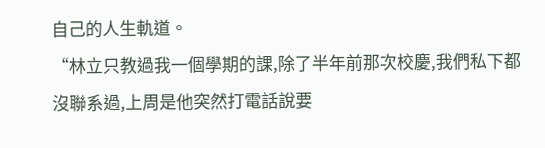自己的人生軌道。
“林立只教過我一個學期的課,除了半年前那次校慶,我們私下都沒聯系過,上周是他突然打電話說要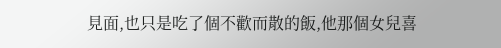見面,也只是吃了個不歡而散的飯,他那個女兒喜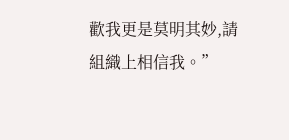歡我更是莫明其妙,請組織上相信我。”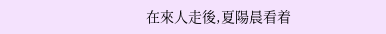在來人走後,夏陽晨看着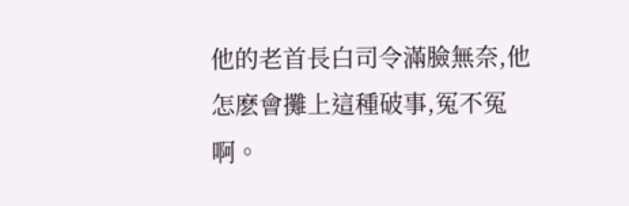他的老首長白司令滿臉無奈,他怎麽會攤上這種破事,冤不冤啊。